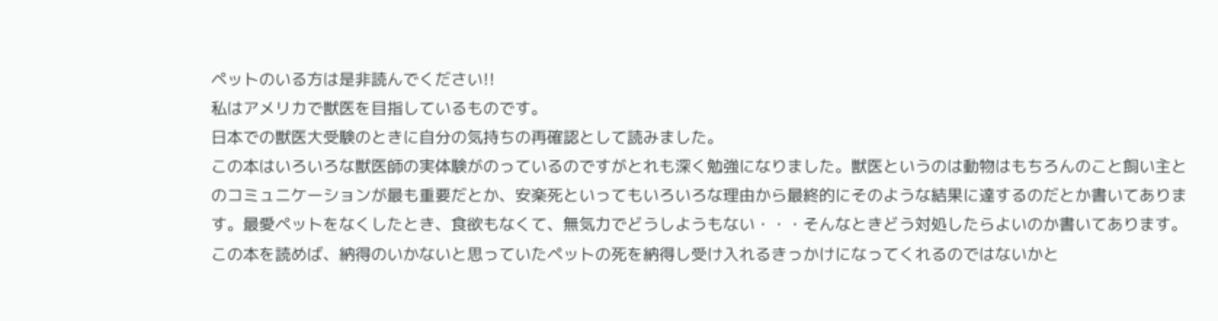ペットのいる方は是非読んでください!!
私はアメリカで獣医を目指しているものです。
日本での獣医大受験のときに自分の気持ちの再確認として読みました。
この本はいろいろな獣医師の実体験がのっているのですがとれも深く勉強になりました。獣医というのは動物はもちろんのこと飼い主とのコミュニケーションが最も重要だとか、安楽死といってもいろいろな理由から最終的にそのような結果に達するのだとか書いてあります。最愛ペットをなくしたとき、食欲もなくて、無気力でどうしようもない・・・そんなときどう対処したらよいのか書いてあります。この本を読めば、納得のいかないと思っていたペットの死を納得し受け入れるきっかけになってくれるのではないかと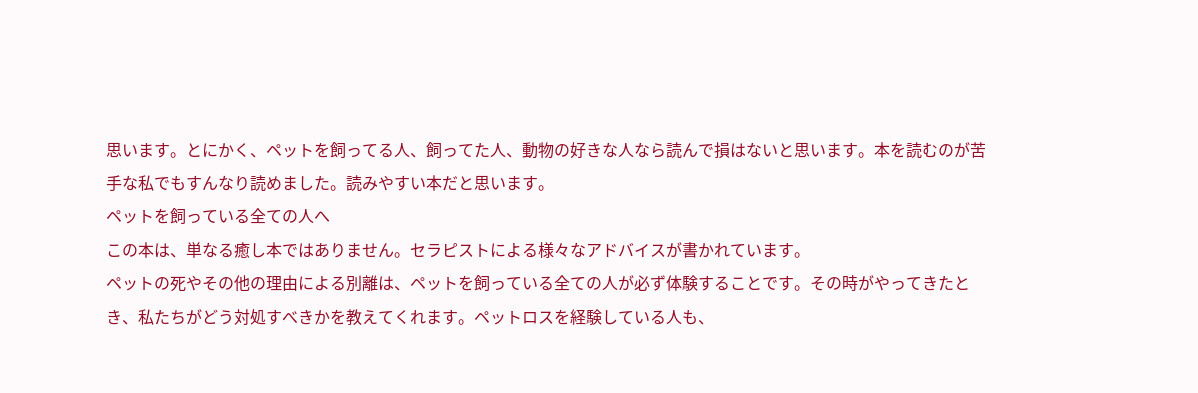思います。とにかく、ペットを飼ってる人、飼ってた人、動物の好きな人なら読んで損はないと思います。本を読むのが苦手な私でもすんなり読めました。読みやすい本だと思います。
ペットを飼っている全ての人へ
この本は、単なる癒し本ではありません。セラピストによる様々なアドバイスが書かれています。
ペットの死やその他の理由による別離は、ペットを飼っている全ての人が必ず体験することです。その時がやってきたとき、私たちがどう対処すべきかを教えてくれます。ペットロスを経験している人も、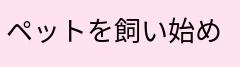ペットを飼い始め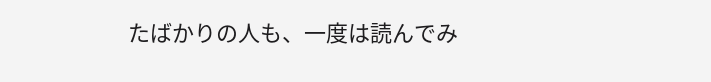たばかりの人も、一度は読んでみ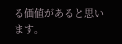る価値があると思います。